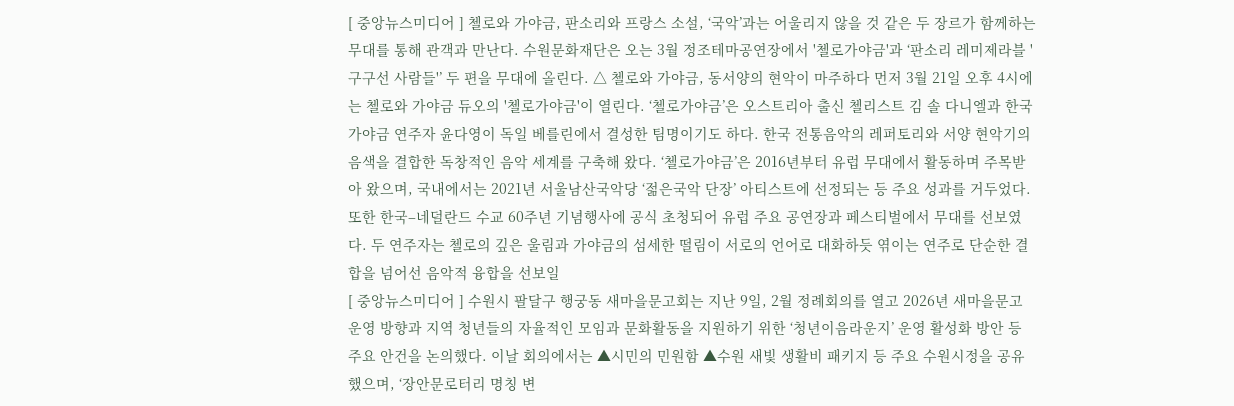[ 중앙뉴스미디어 ] 첼로와 가야금, 판소리와 프랑스 소설, ‘국악’과는 어울리지 않을 것 같은 두 장르가 함께하는 무대를 통해 관객과 만난다. 수원문화재단은 오는 3월 정조테마공연장에서 '첼로가야금'과 ‘판소리 레미제라블 '구구선 사람들'’ 두 편을 무대에 올린다. △ 첼로와 가야금, 동서양의 현악이 마주하다 먼저 3월 21일 오후 4시에는 첼로와 가야금 듀오의 '첼로가야금'이 열린다. ‘첼로가야금’은 오스트리아 출신 첼리스트 김 솔 다니엘과 한국 가야금 연주자 윤다영이 독일 베를린에서 결성한 팀명이기도 하다. 한국 전통음악의 레퍼토리와 서양 현악기의 음색을 결합한 독창적인 음악 세계를 구축해 왔다. ‘첼로가야금’은 2016년부터 유럽 무대에서 활동하며 주목받아 왔으며, 국내에서는 2021년 서울남산국악당 ‘젊은국악 단장’ 아티스트에 선정되는 등 주요 성과를 거두었다. 또한 한국–네덜란드 수교 60주년 기념행사에 공식 초청되어 유럽 주요 공연장과 페스티벌에서 무대를 선보였다. 두 연주자는 첼로의 깊은 울림과 가야금의 섬세한 떨림이 서로의 언어로 대화하듯 엮이는 연주로 단순한 결합을 넘어선 음악적 융합을 선보일
[ 중앙뉴스미디어 ] 수원시 팔달구 행궁동 새마을문고회는 지난 9일, 2월 정례회의를 열고 2026년 새마을문고 운영 방향과 지역 청년들의 자율적인 모임과 문화활동을 지원하기 위한 ‘청년이음라운지’ 운영 활성화 방안 등 주요 안건을 논의했다. 이날 회의에서는 ▲시민의 민원함 ▲수원 새빛 생활비 패키지 등 주요 수원시정을 공유했으며, ‘장안문로터리 명칭 변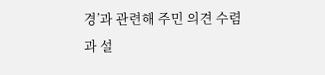경’과 관련해 주민 의견 수렴과 설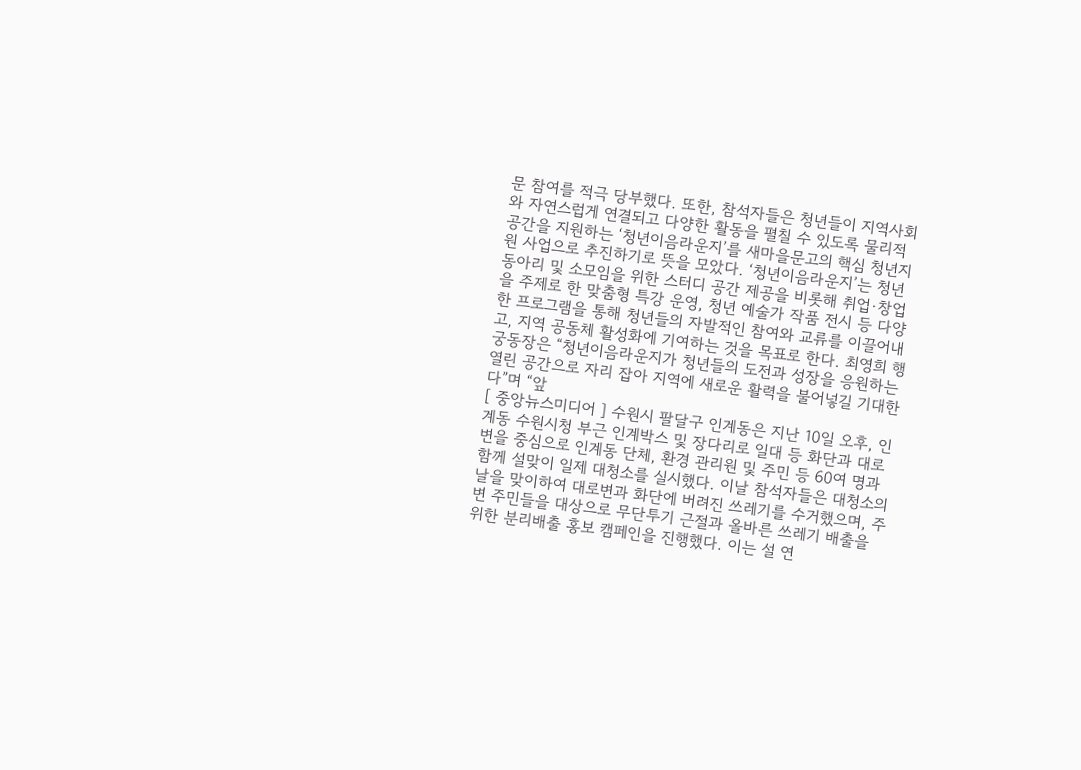문 참여를 적극 당부했다. 또한, 참석자들은 청년들이 지역사회와 자연스럽게 연결되고 다양한 활동을 펼칠 수 있도록 물리적 공간을 지원하는 ‘청년이음라운지’를 새마을문고의 핵심 청년지원 사업으로 추진하기로 뜻을 모았다. ‘청년이음라운지’는 청년 동아리 및 소모임을 위한 스터디 공간 제공을 비롯해 취업·창업을 주제로 한 맞춤형 특강 운영, 청년 예술가 작품 전시 등 다양한 프로그램을 통해 청년들의 자발적인 참여와 교류를 이끌어내고, 지역 공동체 활성화에 기여하는 것을 목표로 한다. 최영희 행궁동장은 “청년이음라운지가 청년들의 도전과 성장을 응원하는 열린 공간으로 자리 잡아 지역에 새로운 활력을 불어넣길 기대한다”며 “앞
[ 중앙뉴스미디어 ] 수원시 팔달구 인계동은 지난 10일 오후, 인계동 수원시청 부근 인계박스 및 장다리로 일대 등 화단과 대로변을 중심으로 인계동 단체, 환경 관리원 및 주민 등 60여 명과 함께 설맞이 일제 대청소를 실시했다. 이날 참석자들은 대청소의 날을 맞이하여 대로변과 화단에 버려진 쓰레기를 수거했으며, 주변 주민들을 대상으로 무단투기 근절과 올바른 쓰레기 배출을 위한 분리배출 홍보 캠페인을 진행했다. 이는 설 연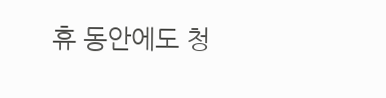휴 동안에도 청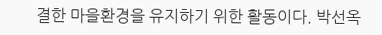결한 마을환경을 유지하기 위한 활동이다. 박선옥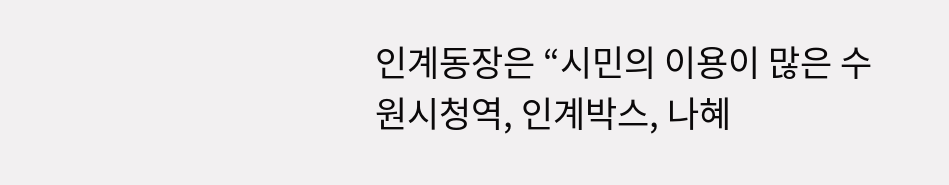인계동장은 “시민의 이용이 많은 수원시청역, 인계박스, 나혜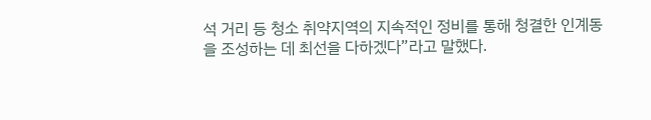석 거리 등 청소 취약지역의 지속적인 정비를 통해 청결한 인계동을 조성하는 데 최선을 다하겠다”라고 말했다.